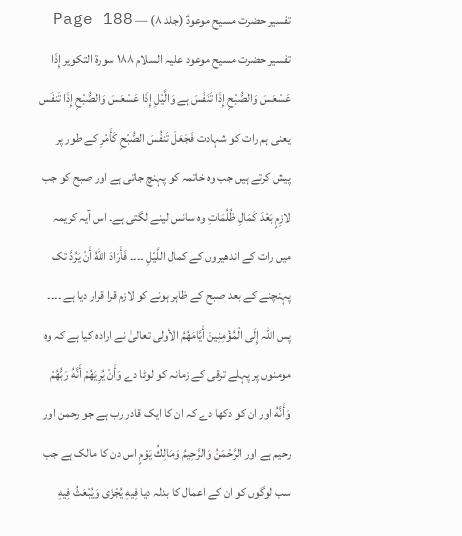تفسیر حضرت مسیح موعودؑ (جلد ۸) — Page 188
تفسیر حضرت مسیح موعود علیہ السلام ۱۸۸ سورة التكوير إِذَا عَسْعَسَ وَالصُّبْحِ إِذَا تَنَفَسَ ہے وَالَّيْلِ إِذَا عَسْعَسَ وَالصُّبْحِ إِذَا تَنفَس یعنی ہم رات کو شہادت فَجَعَلَ تَنفُسَ الصُّبْحِ كَأَمْرِ کے طور پر پیش کرتے ہیں جب وہ خاتمہ کو پہنچ جاتی ہے اور صبح کو جب لازِمٍ بَعْدَ كَمَالِ ظُلُمَاتِ وہ سانس لینے لگتی ہے۔ اس آیہ کریمہ میں رات کے اندھیروں کے کمال اللَّيْلِ ۔۔۔۔ فَأَرَادَ اللهُ أَنْ يَرُدَّ تک پہنچنے کے بعد صبح کے ظاہر ہونے کو لازم قرا قرار دیا ہے ۔۔۔۔ پس اللہ إِلَى الْمُؤْمِنِينَ أَيَّامَهُمُ الأولى تعالیٰ نے ارادہ کیا ہے کہ وہ مومنوں پر پہلے ترقی کے زمانہ کو لوٹا دے وَأَنْ يُرِيَهُمْ أَنَّهُ رَبُّهُمْ وَأَنَّهُ اور ان کو دکھا دے کہ ان کا ایک قادر رب ہے جو رحمن اور رحیم ہے اور الرَّحْمَنُ وَالرَّحِيمُ وَمَالِكُ يَوْمٍ اس دن کا مالک ہے جب سب لوگوں کو ان کے اعمال کا بدلہ دیا فِيهِ يُجْزَى وَيُبْعَثُ فِيهِ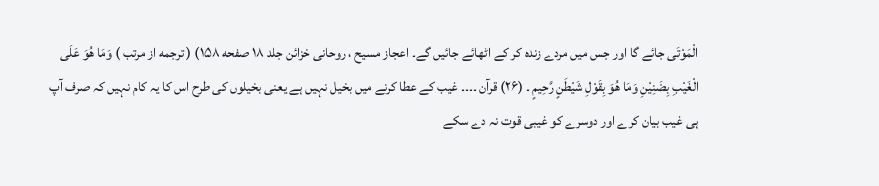الْمَوْتَى جائے گا اور جس میں مردے زندہ کر کے اٹھائے جائیں گے۔ اعجاز مسیح ، روحانی خزائن جلد ۱۸ صفحه ۱۵۸) ( ترجمه از مرتب ) وَمَا هُوَ عَلَى الْغَيْبِ بِضَنِيْنِ وَمَا هُوَ بِقَوْلِ شَيْطَنٍ رَّحِيمٍ ۔ (۲۶) قرآن ۔۔۔۔ غیب کے عطا کرنے میں بخیل نہیں ہے یعنی بخیلوں کی طرح اس کا یہ کام نہیں کہ صرف آپ ہی غیب بیان کرے اور دوسرے کو غیبی قوت نہ دے سکے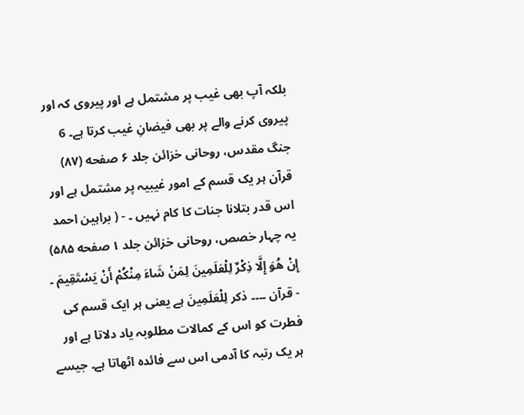بلکہ آپ بھی غیب پر مشتمل ہے اور پیروی کہ اور پیروی کرنے والے پر بھی فیضانِ غیب کرتا ہے۔ 6 جنگ مقدس، روحانی خزائن جلد ۶ صفحه (۸۷) قرآن ہر یک قسم کے امور غیبیہ پر مشتمل ہے اور اس قدر بتلانا جنات کا کام نہیں ۔ - ( براہین احمد یہ چہار خصص، روحانی خزائن جلد ۱ صفحه ۵۸۵) إِنْ هُوَ إِلَّا ذِكْرٌ لِلْعَلَمِينَ لِمَنْ شَاءَ مِنْكُمْ أَنْ يَسْتَقِيمَ ۔ - قرآن ۔۔۔۔ ذكر لِلْعَلَمِینَ ہے یعنی ہر ایک قسم کی فطرت کو اس کے کمالات مطلوبہ یاد دلاتا ہے اور ہر یک رتبہ کا آدمی اس سے فائدہ اٹھاتا ہے۔ جیسے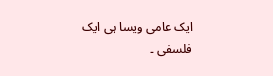ایک عامی ویسا ہی ایک فلسفی ۔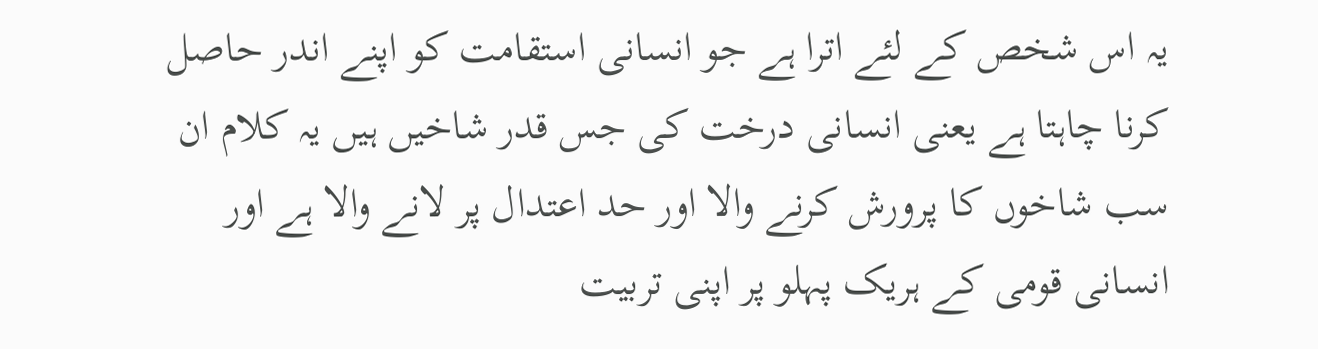یہ اس شخص کے لئے اترا ہے جو انسانی استقامت کو اپنے اندر حاصل کرنا چاہتا ہے یعنی انسانی درخت کی جس قدر شاخیں ہیں یہ کلام ان سب شاخوں کا پرورش کرنے والا اور حد اعتدال پر لانے والا ہے اور انسانی قومی کے ہریک پہلو پر اپنی تربیت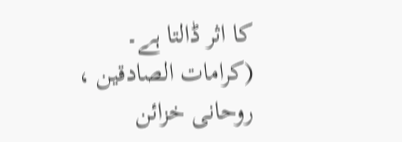کا اثر ڈالتا ہے۔ (کرامات الصادقين ، روحانی خزائن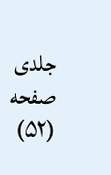جلدی صفحه (۵۲)